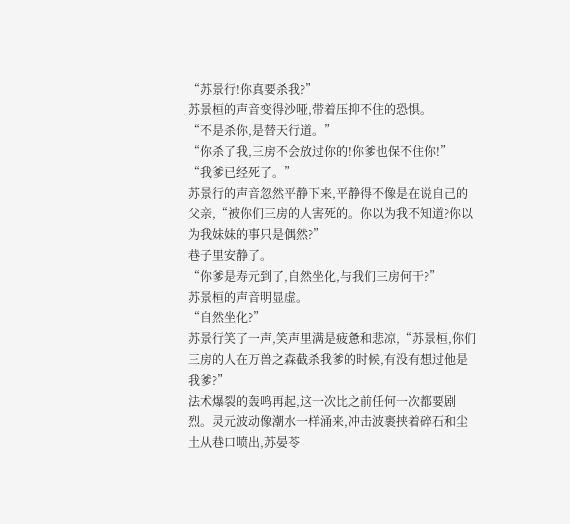“苏景行!你真要杀我?”
苏景桓的声音变得沙哑,带着压抑不住的恐惧。
“不是杀你,是替天行道。”
“你杀了我,三房不会放过你的!你爹也保不住你!”
“我爹已经死了。”
苏景行的声音忽然平静下来,平静得不像是在说自己的父亲,“被你们三房的人害死的。你以为我不知道?你以为我妹妹的事只是偶然?”
巷子里安静了。
“你爹是寿元到了,自然坐化,与我们三房何干?”
苏景桓的声音明显虚。
“自然坐化?”
苏景行笑了一声,笑声里满是疲惫和悲凉,“苏景桓,你们三房的人在万兽之森截杀我爹的时候,有没有想过他是我爹?”
法术爆裂的轰鸣再起,这一次比之前任何一次都要剧烈。灵元波动像潮水一样涌来,冲击波裹挟着碎石和尘土从巷口喷出,苏晏苓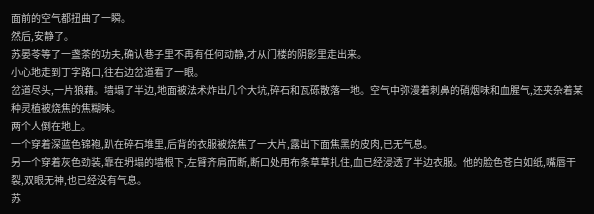面前的空气都扭曲了一瞬。
然后,安静了。
苏晏苓等了一盏茶的功夫,确认巷子里不再有任何动静,才从门楼的阴影里走出来。
小心地走到丁字路口,往右边岔道看了一眼。
岔道尽头,一片狼藉。墙塌了半边,地面被法术炸出几个大坑,碎石和瓦砾散落一地。空气中弥漫着刺鼻的硝烟味和血腥气,还夹杂着某种灵植被烧焦的焦糊味。
两个人倒在地上。
一个穿着深蓝色锦袍,趴在碎石堆里,后背的衣服被烧焦了一大片,露出下面焦黑的皮肉,已无气息。
另一个穿着灰色劲装,靠在坍塌的墙根下,左臂齐肩而断,断口处用布条草草扎住,血已经浸透了半边衣服。他的脸色苍白如纸,嘴唇干裂,双眼无神,也已经没有气息。
苏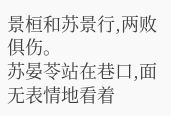景桓和苏景行,两败俱伤。
苏晏苓站在巷口,面无表情地看着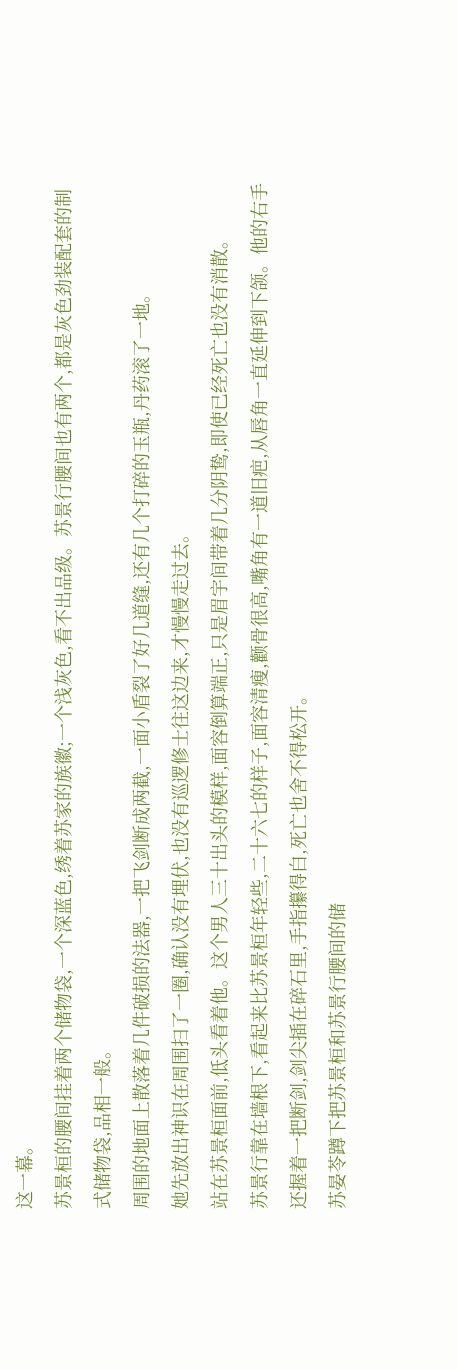这一幕。
苏景桓的腰间挂着两个储物袋,一个深蓝色,绣着苏家的族徽;一个浅灰色,看不出品级。苏景行腰间也有两个,都是灰色劲装配套的制式储物袋,品相一般。
周围的地面上散落着几件破损的法器,一把飞剑断成两截,一面小盾裂了好几道缝,还有几个打碎的玉瓶,丹药滚了一地。
她先放出神识在周围扫了一圈,确认没有埋伏,也没有巡逻修士往这边来,才慢慢走过去。
站在苏景桓面前,低头看着他。这个男人三十出头的模样,面容倒算端正,只是眉宇间带着几分阴鸷,即使已经死亡也没有消散。
苏景行靠在墙根下,看起来比苏景桓年轻些,二十六七的样子,面容清瘦,颧骨很高,嘴角有一道旧疤,从唇角一直延伸到下颌。他的右手还握着一把断剑,剑尖插在碎石里,手指攥得白,死亡也舍不得松开。
苏晏苓蹲下把苏景桓和苏景行腰间的储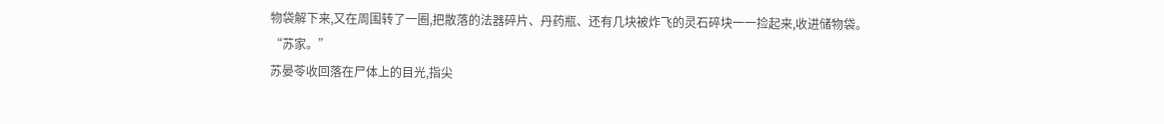物袋解下来,又在周围转了一圈,把散落的法器碎片、丹药瓶、还有几块被炸飞的灵石碎块一一捡起来,收进储物袋。
“苏家。”
苏晏苓收回落在尸体上的目光,指尖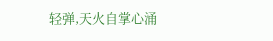轻弹,天火自掌心涌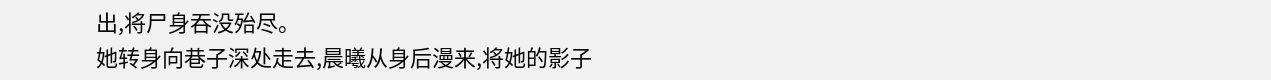出,将尸身吞没殆尽。
她转身向巷子深处走去,晨曦从身后漫来,将她的影子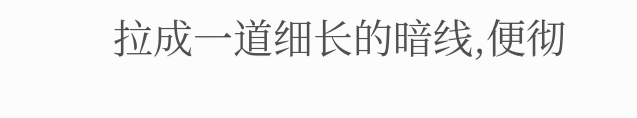拉成一道细长的暗线,便彻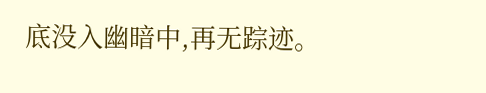底没入幽暗中,再无踪迹。